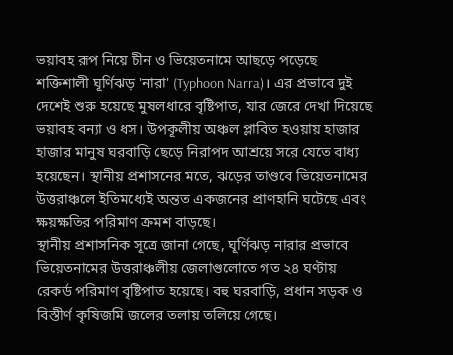ভয়াবহ রূপ নিয়ে চীন ও ভিয়েতনামে আছড়ে পড়েছে শক্তিশালী ঘূর্ণিঝড় 'নারা' (Typhoon Narra)। এর প্রভাবে দুই দেশেই শুরু হয়েছে মুষলধারে বৃষ্টিপাত, যার জেরে দেখা দিয়েছে ভয়াবহ বন্যা ও ধস। উপকূলীয় অঞ্চল প্লাবিত হওয়ায় হাজার হাজার মানুষ ঘরবাড়ি ছেড়ে নিরাপদ আশ্রয়ে সরে যেতে বাধ্য হয়েছেন। স্থানীয় প্রশাসনের মতে, ঝড়ের তাণ্ডবে ভিয়েতনামের উত্তরাঞ্চলে ইতিমধ্যেই অন্তত একজনের প্রাণহানি ঘটেছে এবং ক্ষয়ক্ষতির পরিমাণ ক্রমশ বাড়ছে।
স্থানীয় প্রশাসনিক সূত্রে জানা গেছে, ঘূর্ণিঝড় নারার প্রভাবে ভিয়েতনামের উত্তরাঞ্চলীয় জেলাগুলোতে গত ২৪ ঘণ্টায় রেকর্ড পরিমাণ বৃষ্টিপাত হয়েছে। বহু ঘরবাড়ি, প্রধান সড়ক ও বিস্তীর্ণ কৃষিজমি জলের তলায় তলিয়ে গেছে।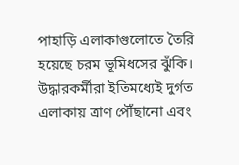পাহাড়ি এলাকাগুলোতে তৈরি হয়েছে চরম ভূমিধসের ঝুঁকি। উদ্ধারকর্মীরা ইতিমধ্যেই দুর্গত এলাকায় ত্রাণ পৌঁছানো এবং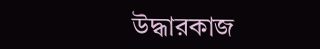উদ্ধারকাজ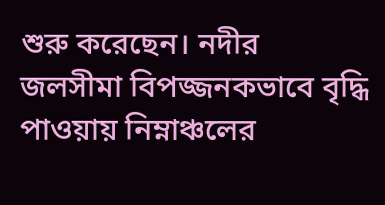শুরু করেছেন। নদীর জলসীমা বিপজ্জনকভাবে বৃদ্ধি পাওয়ায় নিম্নাঞ্চলের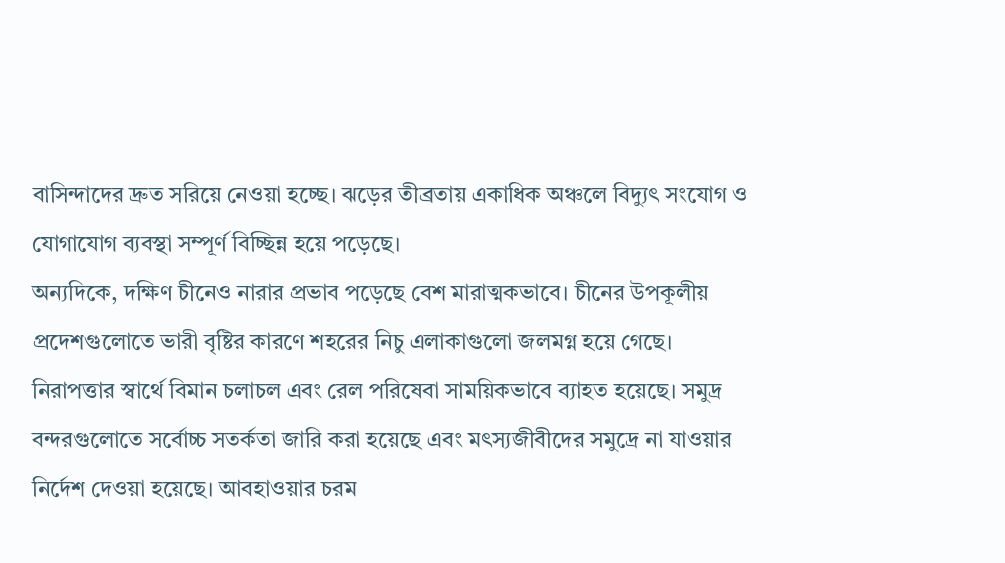বাসিন্দাদের দ্রুত সরিয়ে নেওয়া হচ্ছে। ঝড়ের তীব্রতায় একাধিক অঞ্চলে বিদ্যুৎ সংযোগ ও যোগাযোগ ব্যবস্থা সম্পূর্ণ বিচ্ছিন্ন হয়ে পড়েছে।
অন্যদিকে, দক্ষিণ চীনেও নারার প্রভাব পড়েছে বেশ মারাত্মকভাবে। চীনের উপকূলীয় প্রদেশগুলোতে ভারী বৃষ্টির কারণে শহরের নিচু এলাকাগুলো জলমগ্ন হয়ে গেছে। নিরাপত্তার স্বার্থে বিমান চলাচল এবং রেল পরিষেবা সাময়িকভাবে ব্যাহত হয়েছে। সমুদ্র বন্দরগুলোতে সর্বোচ্চ সতর্কতা জারি করা হয়েছে এবং মৎস্যজীবীদের সমুদ্রে না যাওয়ার নির্দেশ দেওয়া হয়েছে। আবহাওয়ার চরম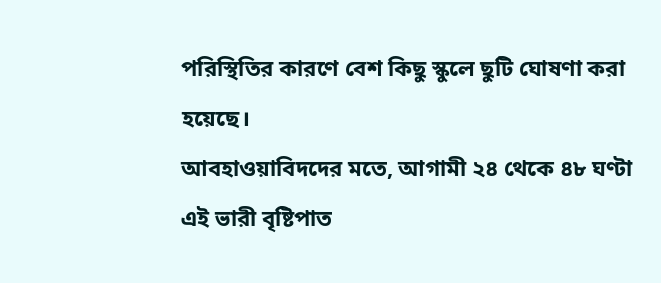পরিস্থিতির কারণে বেশ কিছু স্কুলে ছুটি ঘোষণা করা হয়েছে।
আবহাওয়াবিদদের মতে, আগামী ২৪ থেকে ৪৮ ঘণ্টা এই ভারী বৃষ্টিপাত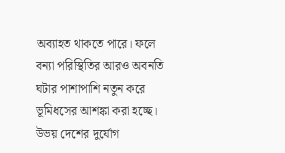অব্যাহত থাকতে পারে। ফলে বন্যা পরিস্থিতির আরও অবনতি ঘটার পাশাপাশি নতুন করে ভূমিধসের আশঙ্কা করা হচ্ছে। উভয় দেশের দুর্যোগ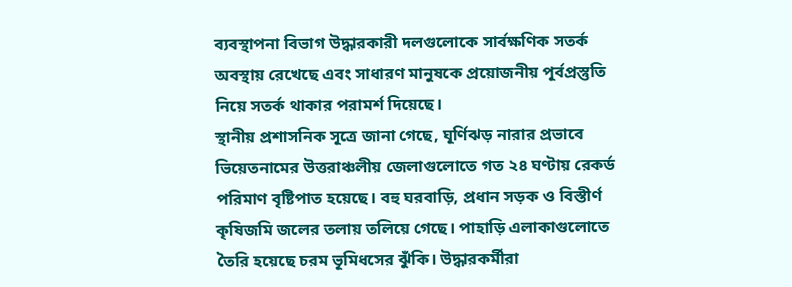ব্যবস্থাপনা বিভাগ উদ্ধারকারী দলগুলোকে সার্বক্ষণিক সতর্ক অবস্থায় রেখেছে এবং সাধারণ মানুষকে প্রয়োজনীয় পূর্বপ্রস্তুতি নিয়ে সতর্ক থাকার পরামর্শ দিয়েছে।
স্থানীয় প্রশাসনিক সূত্রে জানা গেছে, ঘূর্ণিঝড় নারার প্রভাবে ভিয়েতনামের উত্তরাঞ্চলীয় জেলাগুলোতে গত ২৪ ঘণ্টায় রেকর্ড পরিমাণ বৃষ্টিপাত হয়েছে। বহু ঘরবাড়ি, প্রধান সড়ক ও বিস্তীর্ণ কৃষিজমি জলের তলায় তলিয়ে গেছে। পাহাড়ি এলাকাগুলোতে তৈরি হয়েছে চরম ভূমিধসের ঝুঁকি। উদ্ধারকর্মীরা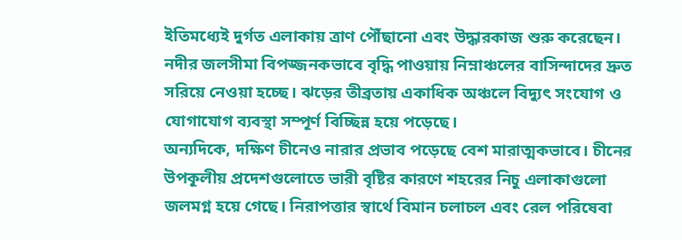ইতিমধ্যেই দুর্গত এলাকায় ত্রাণ পৌঁছানো এবং উদ্ধারকাজ শুরু করেছেন। নদীর জলসীমা বিপজ্জনকভাবে বৃদ্ধি পাওয়ায় নিম্নাঞ্চলের বাসিন্দাদের দ্রুত সরিয়ে নেওয়া হচ্ছে। ঝড়ের তীব্রতায় একাধিক অঞ্চলে বিদ্যুৎ সংযোগ ও যোগাযোগ ব্যবস্থা সম্পূর্ণ বিচ্ছিন্ন হয়ে পড়েছে।
অন্যদিকে, দক্ষিণ চীনেও নারার প্রভাব পড়েছে বেশ মারাত্মকভাবে। চীনের উপকূলীয় প্রদেশগুলোতে ভারী বৃষ্টির কারণে শহরের নিচু এলাকাগুলো জলমগ্ন হয়ে গেছে। নিরাপত্তার স্বার্থে বিমান চলাচল এবং রেল পরিষেবা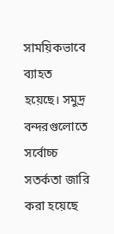সাময়িকভাবে ব্যাহত হয়েছে। সমুদ্র বন্দরগুলোতে সর্বোচ্চ সতর্কতা জারি করা হয়েছে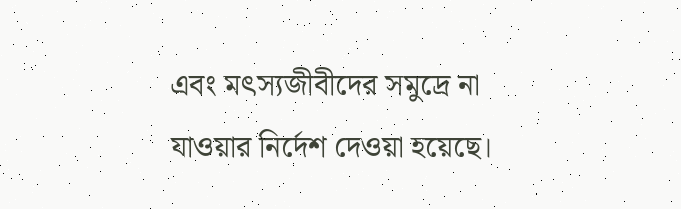এবং মৎস্যজীবীদের সমুদ্রে না যাওয়ার নির্দেশ দেওয়া হয়েছে।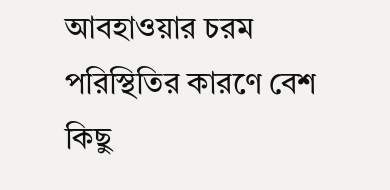আবহাওয়ার চরম পরিস্থিতির কারণে বেশ কিছু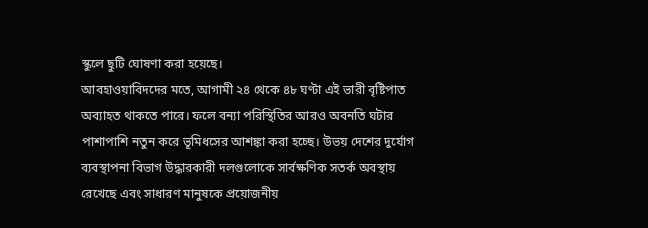স্কুলে ছুটি ঘোষণা করা হয়েছে।
আবহাওয়াবিদদের মতে, আগামী ২৪ থেকে ৪৮ ঘণ্টা এই ভারী বৃষ্টিপাত অব্যাহত থাকতে পারে। ফলে বন্যা পরিস্থিতির আরও অবনতি ঘটার পাশাপাশি নতুন করে ভূমিধসের আশঙ্কা করা হচ্ছে। উভয় দেশের দুর্যোগ ব্যবস্থাপনা বিভাগ উদ্ধারকারী দলগুলোকে সার্বক্ষণিক সতর্ক অবস্থায় রেখেছে এবং সাধারণ মানুষকে প্রয়োজনীয়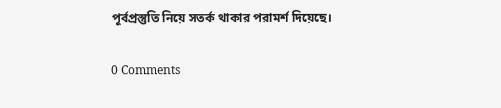পূর্বপ্রস্তুতি নিয়ে সতর্ক থাকার পরামর্শ দিয়েছে।

0 Comments